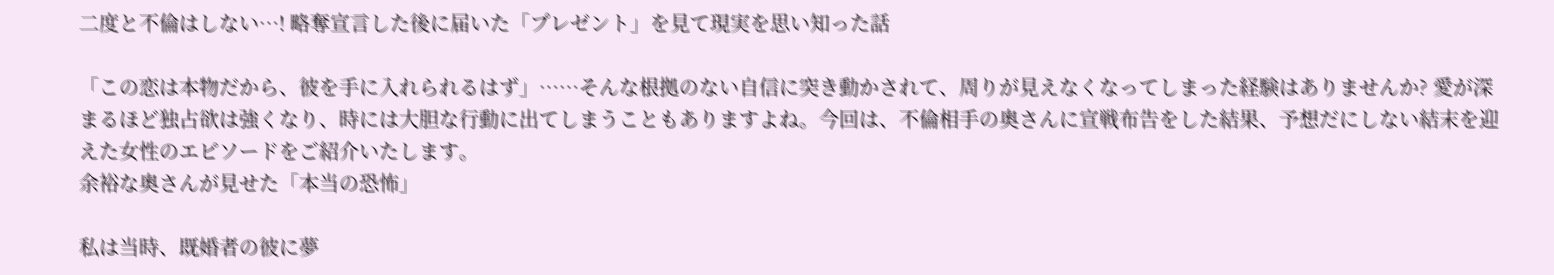二度と不倫はしない…! 略奪宣言した後に届いた「プレゼント」を見て現実を思い知った話

「この恋は本物だから、彼を手に入れられるはず」……そんな根拠のない自信に突き動かされて、周りが見えなくなってしまった経験はありませんか? 愛が深まるほど独占欲は強くなり、時には大胆な行動に出てしまうこともありますよね。今回は、不倫相手の奥さんに宣戦布告をした結果、予想だにしない結末を迎えた女性のエピソードをご紹介いたします。
余裕な奥さんが見せた「本当の恐怖」

私は当時、既婚者の彼に夢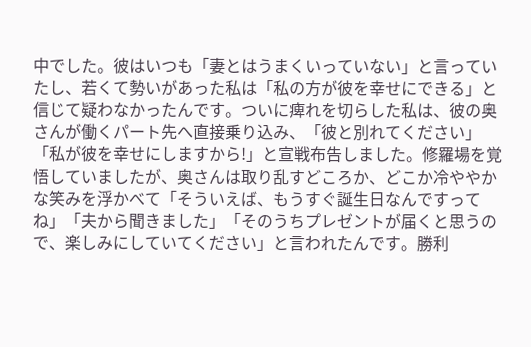中でした。彼はいつも「妻とはうまくいっていない」と言っていたし、若くて勢いがあった私は「私の方が彼を幸せにできる」と信じて疑わなかったんです。ついに痺れを切らした私は、彼の奥さんが働くパート先へ直接乗り込み、「彼と別れてください」「私が彼を幸せにしますから!」と宣戦布告しました。修羅場を覚悟していましたが、奥さんは取り乱すどころか、どこか冷ややかな笑みを浮かべて「そういえば、もうすぐ誕生日なんですってね」「夫から聞きました」「そのうちプレゼントが届くと思うので、楽しみにしていてください」と言われたんです。勝利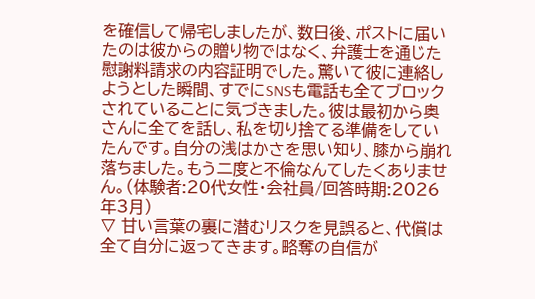を確信して帰宅しましたが、数日後、ポストに届いたのは彼からの贈り物ではなく、弁護士を通じた慰謝料請求の内容証明でした。驚いて彼に連絡しようとした瞬間、すでにSNSも電話も全てブロックされていることに気づきました。彼は最初から奥さんに全てを話し、私を切り捨てる準備をしていたんです。自分の浅はかさを思い知り、膝から崩れ落ちました。もう二度と不倫なんてしたくありません。(体験者:20代女性・会社員/回答時期:2026年3月)
▽ 甘い言葉の裏に潜むリスクを見誤ると、代償は全て自分に返ってきます。略奪の自信が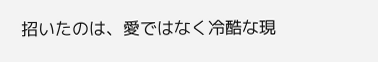招いたのは、愛ではなく冷酷な現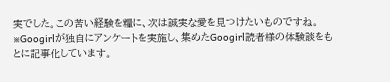実でした。この苦い経験を糧に、次は誠実な愛を見つけたいものですね。
※Googirlが独自にアンケートを実施し、集めたGoogirl読者様の体験談をもとに記事化しています。